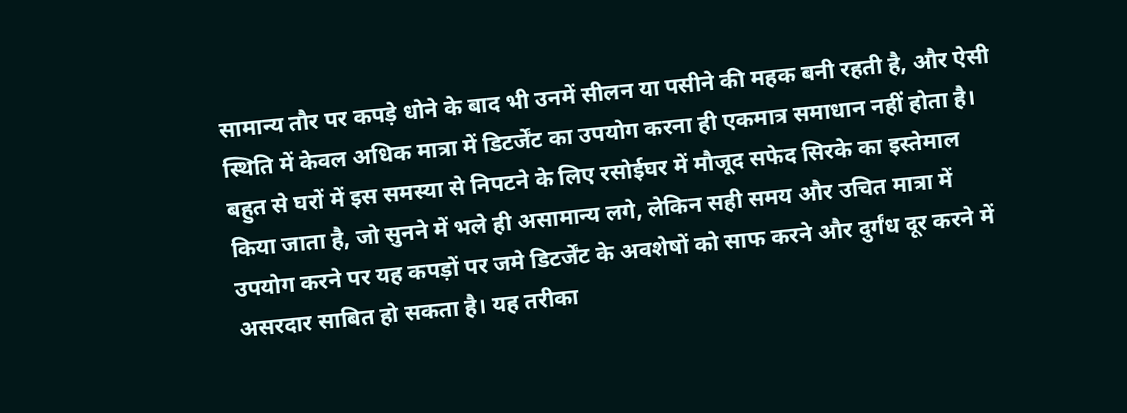सामान्य तौर पर कपड़े धोने के बाद भी उनमें सीलन या पसीने की महक बनी रहती है, और ऐसी स्थिति में केवल अधिक मात्रा में डिटर्जेंट का उपयोग करना ही एकमात्र समाधान नहीं होता है। बहुत से घरों में इस समस्या से निपटने के लिए रसोईघर में मौजूद सफेद सिरके का इस्तेमाल किया जाता है, जो सुनने में भले ही असामान्य लगे, लेकिन सही समय और उचित मात्रा में उपयोग करने पर यह कपड़ों पर जमे डिटर्जेंट के अवशेषों को साफ करने और दुर्गंध दूर करने में असरदार साबित हो सकता है। यह तरीका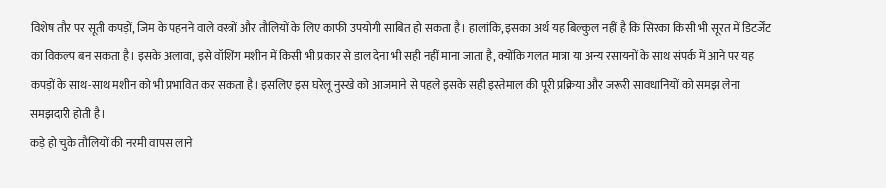विशेष तौर पर सूती कपड़ों, जिम के पहनने वाले वस्त्रों और तौलियों के लिए काफी उपयोगी साबित हो सकता है। हालांकि, इसका अर्थ यह बिल्कुल नहीं है कि सिरका किसी भी सूरत में डिटर्जेंट का विकल्प बन सकता है। इसके अलावा, इसे वॉशिंग मशीन में किसी भी प्रकार से डाल देना भी सही नहीं माना जाता है, क्योंकि गलत मात्रा या अन्य रसायनों के साथ संपर्क में आने पर यह कपड़ों के साथ-साथ मशीन को भी प्रभावित कर सकता है। इसलिए इस घरेलू नुस्खे को आजमाने से पहले इसके सही इस्तेमाल की पूरी प्रक्रिया और जरूरी सावधानियों को समझ लेना समझदारी होती है।
कड़े हो चुके तौलियों की नरमी वापस लाने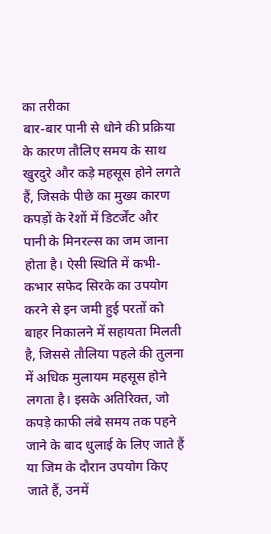का तरीका
बार-बार पानी से धोने की प्रक्रिया के कारण तौलिए समय के साथ खुरदुरे और कड़े महसूस होने लगते हैं, जिसके पीछे का मुख्य कारण कपड़ों के रेशों में डिटर्जेंट और पानी के मिनरल्स का जम जाना होता है। ऐसी स्थिति में कभी-कभार सफेद सिरके का उपयोग करने से इन जमी हुई परतों को बाहर निकालने में सहायता मिलती है, जिससे तौलिया पहले की तुलना में अधिक मुलायम महसूस होने लगता है। इसके अतिरिक्त, जो कपड़े काफी लंबे समय तक पहने जाने के बाद धुलाई के लिए जाते हैं या जिम के दौरान उपयोग किए जाते हैं, उनमें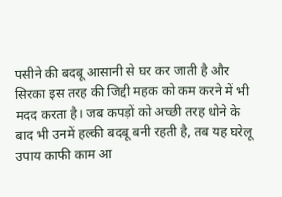पसीने की बदबू आसानी से घर कर जाती है और सिरका इस तरह की जिद्दी महक को कम करने में भी मदद करता है। जब कपड़ों को अच्छी तरह धोने के बाद भी उनमें हल्की बदबू बनी रहती है, तब यह घरेलू उपाय काफी काम आ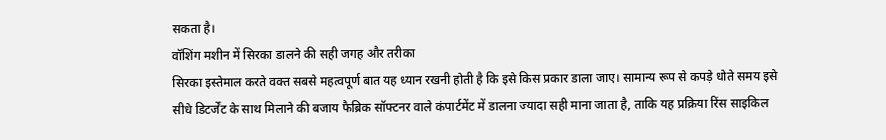सकता है।
वॉशिंग मशीन में सिरका डालने की सही जगह और तरीका
सिरका इस्तेमाल करते वक्त सबसे महत्वपूर्ण बात यह ध्यान रखनी होती है कि इसे किस प्रकार डाला जाए। सामान्य रूप से कपड़े धोते समय इसे सीधे डिटर्जेंट के साथ मिलाने की बजाय फैब्रिक सॉफ्टनर वाले कंपार्टमेंट में डालना ज्यादा सही माना जाता है, ताकि यह प्रक्रिया रिंस साइकिल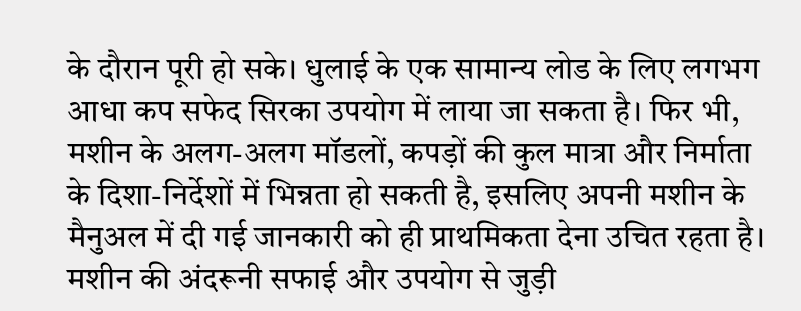के दौरान पूरी हो सके। धुलाई के एक सामान्य लोड के लिए लगभग आधा कप सफेद सिरका उपयोग में लाया जा सकता है। फिर भी, मशीन के अलग-अलग मॉडलों, कपड़ों की कुल मात्रा और निर्माता के दिशा-निर्देशों में भिन्नता हो सकती है, इसलिए अपनी मशीन के मैनुअल में दी गई जानकारी को ही प्राथमिकता देना उचित रहता है।
मशीन की अंदरूनी सफाई और उपयोग से जुड़ी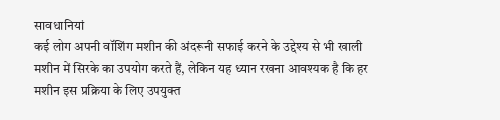सावधानियां
कई लोग अपनी वॉशिंग मशीन की अंदरूनी सफाई करने के उद्देश्य से भी खाली मशीन में सिरके का उपयोग करते हैं, लेकिन यह ध्यान रखना आवश्यक है कि हर मशीन इस प्रक्रिया के लिए उपयुक्त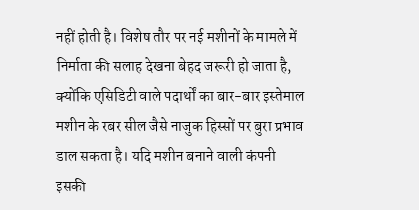नहीं होती है। विशेष तौर पर नई मशीनों के मामले में निर्माता की सलाह देखना बेहद जरूरी हो जाता है, क्योंकि एसिडिटी वाले पदार्थों का बार-बार इस्तेमाल मशीन के रबर सील जैसे नाजुक हिस्सों पर बुरा प्रभाव डाल सकता है। यदि मशीन बनाने वाली कंपनी इसकी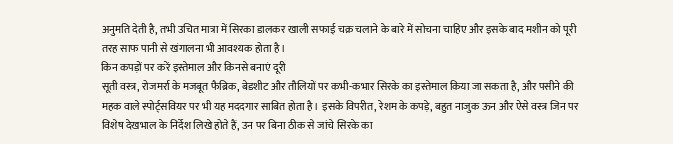अनुमति देती है, तभी उचित मात्रा में सिरका डालकर खाली सफाई चक्र चलाने के बारे में सोचना चाहिए और इसके बाद मशीन को पूरी तरह साफ पानी से खंगालना भी आवश्यक होता है।
किन कपड़ों पर करें इस्तेमाल और किनसे बनाएं दूरी
सूती वस्त्र, रोजमर्रा के मजबूत फैब्रिक, बेडशीट और तौलियों पर कभी-कभार सिरके का इस्तेमाल किया जा सकता है, और पसीने की महक वाले स्पोर्ट्सवियर पर भी यह मददगार साबित होता है। इसके विपरीत, रेशम के कपड़े, बहुत नाजुक ऊन और ऐसे वस्त्र जिन पर विशेष देखभाल के निर्देश लिखे होते हैं, उन पर बिना ठीक से जांचे सिरके का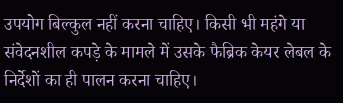उपयोग बिल्कुल नहीं करना चाहिए। किसी भी महंगे या संवेदनशील कपड़े के मामले में उसके फैब्रिक केयर लेबल के निर्देशों का ही पालन करना चाहिए।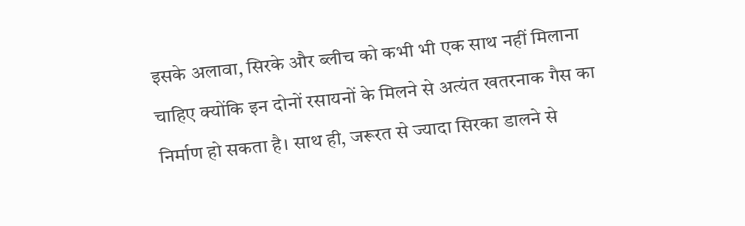इसके अलावा, सिरके और ब्लीच को कभी भी एक साथ नहीं मिलाना चाहिए क्योंकि इन दोनों रसायनों के मिलने से अत्यंत खतरनाक गैस का निर्माण हो सकता है। साथ ही, जरूरत से ज्यादा सिरका डालने से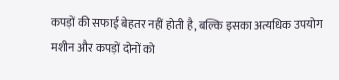कपड़ों की सफाई बेहतर नहीं होती है, बल्कि इसका अत्यधिक उपयोग मशीन और कपड़ों दोनों को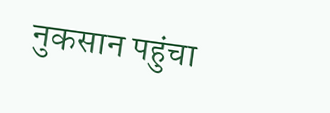नुकसान पहुंचा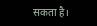सकता है।